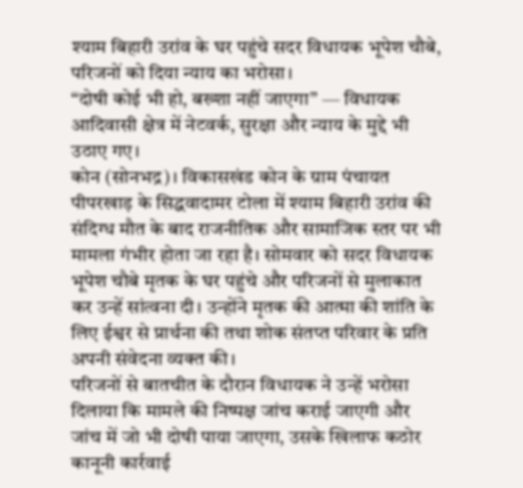श्याम बिहारी उरांव के घर पहुंचे सदर विधायक भूपेश चौबे, परिजनों को दिया न्याय का भरोसा।
“दोषी कोई भी हो, बख्शा नहीं जाएगा” — विधायक
आदिवासी क्षेत्र में नेटवर्क, सुरक्षा और न्याय के मुद्दे भी उठाए गए।
कोन (सोनभद्र)। विकासखंड कोन के ग्राम पंचायत पीपरखाड़ के सिद्धवादामर टोला में श्याम बिहारी उरांव की संदिग्ध मौत के बाद राजनीतिक और सामाजिक स्तर पर भी मामला गंभीर होता जा रहा है। सोमवार को सदर विधायक भूपेश चौबे मृतक के घर पहुंचे और परिजनों से मुलाकात कर उन्हें सांत्वना दी। उन्होंने मृतक की आत्मा की शांति के लिए ईश्वर से प्रार्थना की तथा शोक संतप्त परिवार के प्रति अपनी संवेदना व्यक्त की।
परिजनों से बातचीत के दौरान विधायक ने उन्हें भरोसा दिलाया कि मामले की निष्पक्ष जांच कराई जाएगी और जांच में जो भी दोषी पाया जाएगा, उसके खिलाफ कठोर कानूनी कार्रवाई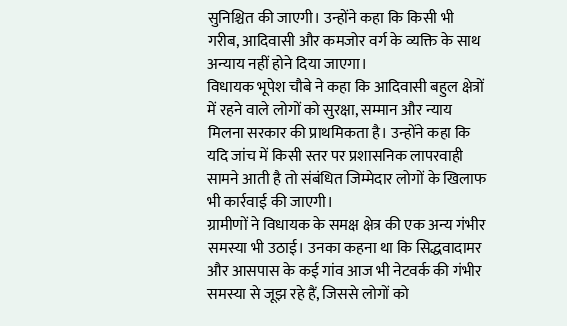सुनिश्चित की जाएगी। उन्होंने कहा कि किसी भी गरीब, आदिवासी और कमजोर वर्ग के व्यक्ति के साथ अन्याय नहीं होने दिया जाएगा।
विधायक भूपेश चौबे ने कहा कि आदिवासी बहुल क्षेत्रों में रहने वाले लोगों को सुरक्षा, सम्मान और न्याय मिलना सरकार की प्राथमिकता है। उन्होंने कहा कि यदि जांच में किसी स्तर पर प्रशासनिक लापरवाही सामने आती है तो संबंधित जिम्मेदार लोगों के खिलाफ भी कार्रवाई की जाएगी।
ग्रामीणों ने विधायक के समक्ष क्षेत्र की एक अन्य गंभीर समस्या भी उठाई। उनका कहना था कि सिद्धवादामर और आसपास के कई गांव आज भी नेटवर्क की गंभीर समस्या से जूझ रहे हैं, जिससे लोगों को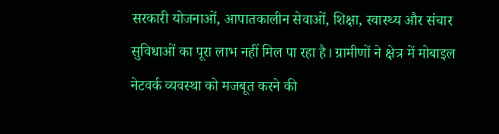सरकारी योजनाओं, आपातकालीन सेवाओं, शिक्षा, स्वास्थ्य और संचार सुविधाओं का पूरा लाभ नहीं मिल पा रहा है। ग्रामीणों ने क्षेत्र में मोबाइल नेटवर्क व्यवस्था को मजबूत करने की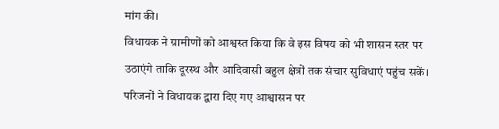मांग की।
विधायक ने ग्रामीणों को आश्वस्त किया कि वे इस विषय को भी शासन स्तर पर उठाएंगे ताकि दूरस्थ और आदिवासी बहुल क्षेत्रों तक संचार सुविधाएं पहुंच सकें। परिजनों ने विधायक द्वारा दिए गए आश्वासन पर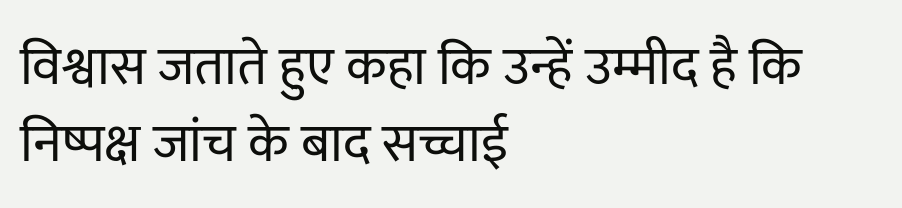विश्वास जताते हुए कहा कि उन्हें उम्मीद है कि निष्पक्ष जांच के बाद सच्चाई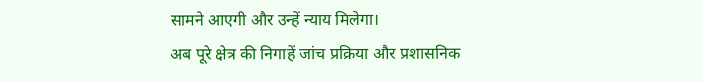सामने आएगी और उन्हें न्याय मिलेगा।
अब पूरे क्षेत्र की निगाहें जांच प्रक्रिया और प्रशासनिक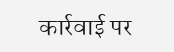कार्रवाई पर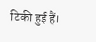टिकी हुई हैं।